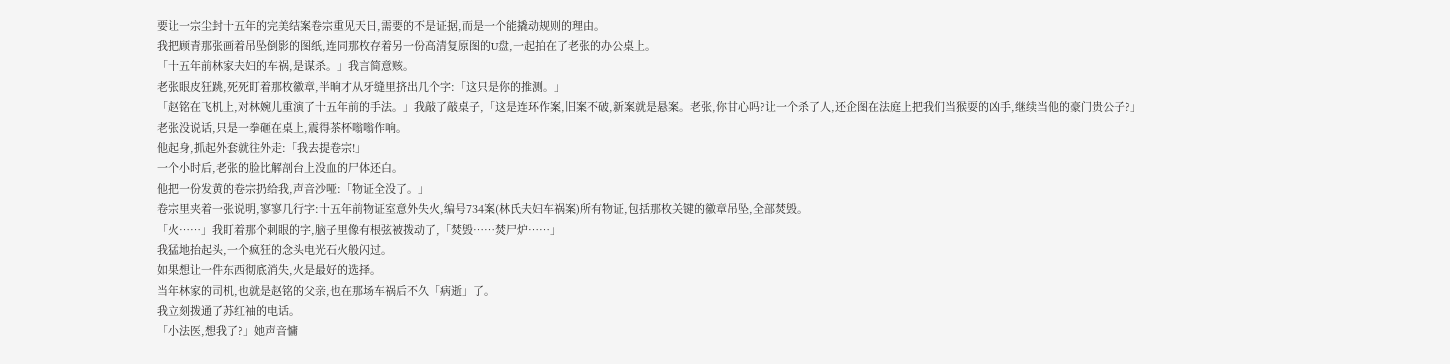要让一宗尘封十五年的完美结案卷宗重见天日,需要的不是证据,而是一个能撬动规则的理由。
我把顾青那张画着吊坠倒影的图纸,连同那枚存着另一份高清复原图的U盘,一起拍在了老张的办公桌上。
「十五年前林家夫妇的车祸,是谋杀。」我言简意赅。
老张眼皮狂跳,死死盯着那枚徽章,半晌才从牙缝里挤出几个字:「这只是你的推测。」
「赵铭在飞机上,对林婉儿重演了十五年前的手法。」我敲了敲桌子,「这是连环作案,旧案不破,新案就是悬案。老张,你甘心吗?让一个杀了人,还企图在法庭上把我们当猴耍的凶手,继续当他的豪门贵公子?」
老张没说话,只是一拳砸在桌上,震得茶杯嗡嗡作响。
他起身,抓起外套就往外走:「我去提卷宗!」
一个小时后,老张的脸比解剖台上没血的尸体还白。
他把一份发黄的卷宗扔给我,声音沙哑:「物证全没了。」
卷宗里夹着一张说明,寥寥几行字:十五年前物证室意外失火,编号734案(林氏夫妇车祸案)所有物证,包括那枚关键的徽章吊坠,全部焚毁。
「火……」我盯着那个刺眼的字,脑子里像有根弦被拨动了,「焚毁……焚尸炉……」
我猛地抬起头,一个疯狂的念头电光石火般闪过。
如果想让一件东西彻底消失,火是最好的选择。
当年林家的司机,也就是赵铭的父亲,也在那场车祸后不久「病逝」了。
我立刻拨通了苏红袖的电话。
「小法医,想我了?」她声音慵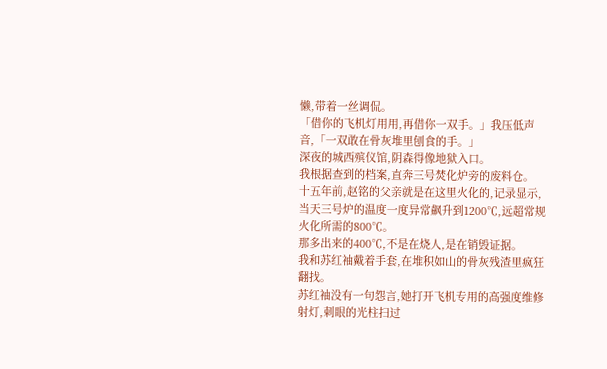懒,带着一丝调侃。
「借你的飞机灯用用,再借你一双手。」我压低声音,「一双敢在骨灰堆里刨食的手。」
深夜的城西殡仪馆,阴森得像地狱入口。
我根据查到的档案,直奔三号焚化炉旁的废料仓。
十五年前,赵铭的父亲就是在这里火化的,记录显示,当天三号炉的温度一度异常飙升到1200℃,远超常规火化所需的800℃。
那多出来的400℃,不是在烧人,是在销毁证据。
我和苏红袖戴着手套,在堆积如山的骨灰残渣里疯狂翻找。
苏红袖没有一句怨言,她打开飞机专用的高强度维修射灯,刺眼的光柱扫过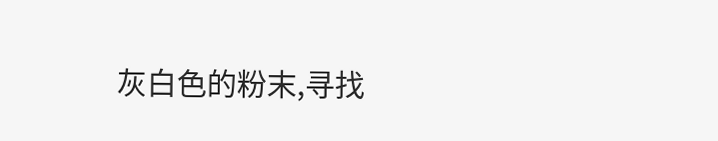灰白色的粉末,寻找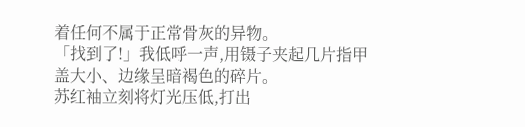着任何不属于正常骨灰的异物。
「找到了!」我低呼一声,用镊子夹起几片指甲盖大小、边缘呈暗褐色的碎片。
苏红袖立刻将灯光压低,打出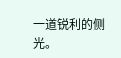一道锐利的侧光。